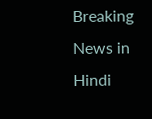Breaking News in Hindi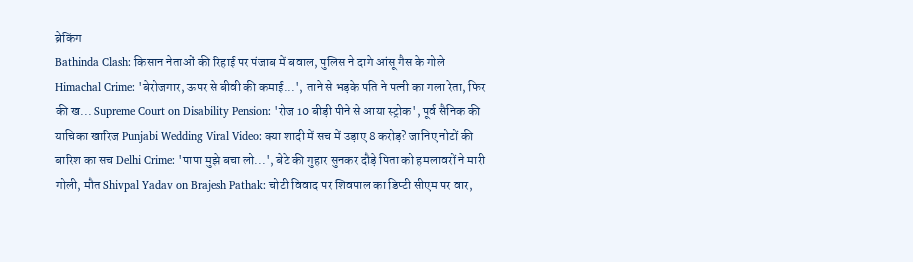ब्रेकिंग
Bathinda Clash: किसान नेताओं की रिहाई पर पंजाब में बवाल, पुलिस ने दागे आंसू गैस के गोले Himachal Crime: 'बेरोजगार, ऊपर से बीवी की कमाई...', ताने से भड़के पति ने पत्नी का गला रेता, फिर की ख... Supreme Court on Disability Pension: 'रोज 10 बीड़ी पीने से आया स्ट्रोक', पूर्व सैनिक की याचिका खारिज Punjabi Wedding Viral Video: क्या शादी में सच में उड़ाए 8 करोड़? जानिए नोटों की बारिश का सच Delhi Crime: 'पापा मुझे बचा लो...', बेटे की गुहार सुनकर दौड़े पिता को हमलावरों ने मारी गोली, मौत Shivpal Yadav on Brajesh Pathak: चोटी विवाद पर शिवपाल का डिप्टी सीएम पर वार,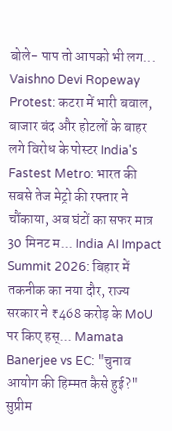बोले- पाप तो आपको भी लग... Vaishno Devi Ropeway Protest: कटरा में भारी बवाल, बाजार बंद और होटलों के बाहर लगे विरोध के पोस्टर India's Fastest Metro: भारत की सबसे तेज मेट्रो की रफ्तार ने चौंकाया, अब घंटों का सफर मात्र 30 मिनट म... India AI Impact Summit 2026: बिहार में तकनीक का नया दौर, राज्य सरकार ने ₹468 करोड़ के MoU पर किए हस्... Mamata Banerjee vs EC: "चुनाव आयोग की हिम्मत कैसे हुई?" सुप्रीम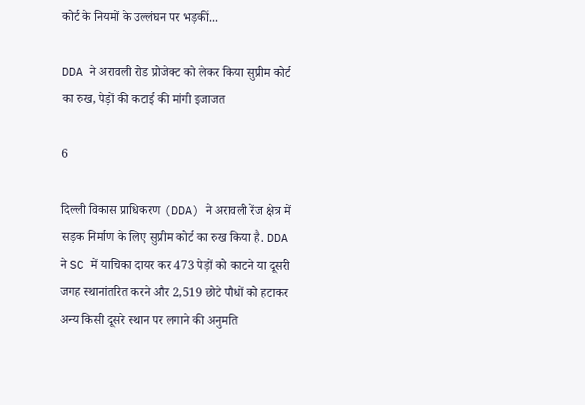कोर्ट के नियमों के उल्लंघन पर भड़कीं...

DDA ने अरावली रोड प्रोजेक्ट को लेकर किया सुप्रीम कोर्ट का रुख, पेड़ों की कटाई की मांगी इजाजत

6

दिल्ली विकास प्राधिकरण (DDA) ने अरावली रेंज क्षेत्र में सड़क निर्माण के लिए सुप्रीम कोर्ट का रुख किया है. DDA ने SC में याचिका दायर कर 473 पेड़ों को काटने या दूसरी जगह स्थानांतरित करने और 2,519 छोटे पौधों को हटाकर अन्य किसी दूसरे स्थान पर लगाने की अनुमति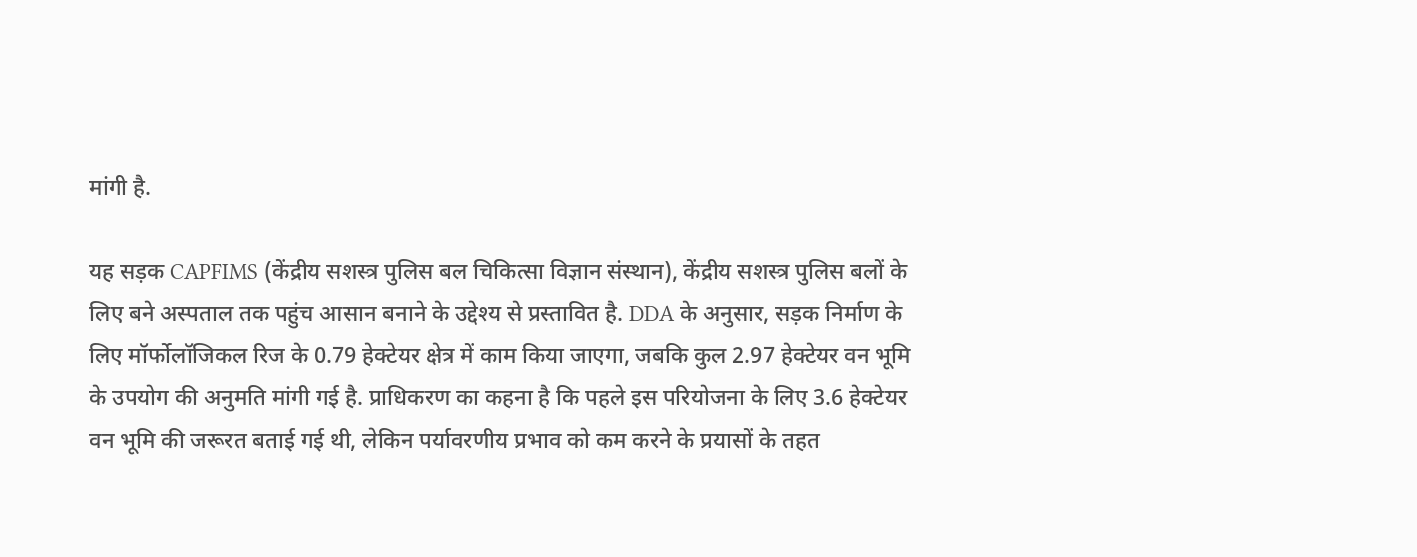मांगी है.

यह सड़क CAPFIMS (केंद्रीय सशस्त्र पुलिस बल चिकित्सा विज्ञान संस्थान), केंद्रीय सशस्त्र पुलिस बलों के लिए बने अस्पताल तक पहुंच आसान बनाने के उद्देश्य से प्रस्तावित है. DDA के अनुसार, सड़क निर्माण के लिए मॉर्फोलॉजिकल रिज के 0.79 हेक्टेयर क्षेत्र में काम किया जाएगा, जबकि कुल 2.97 हेक्टेयर वन भूमि के उपयोग की अनुमति मांगी गई है. प्राधिकरण का कहना है कि पहले इस परियोजना के लिए 3.6 हेक्टेयर वन भूमि की जरूरत बताई गई थी, लेकिन पर्यावरणीय प्रभाव को कम करने के प्रयासों के तहत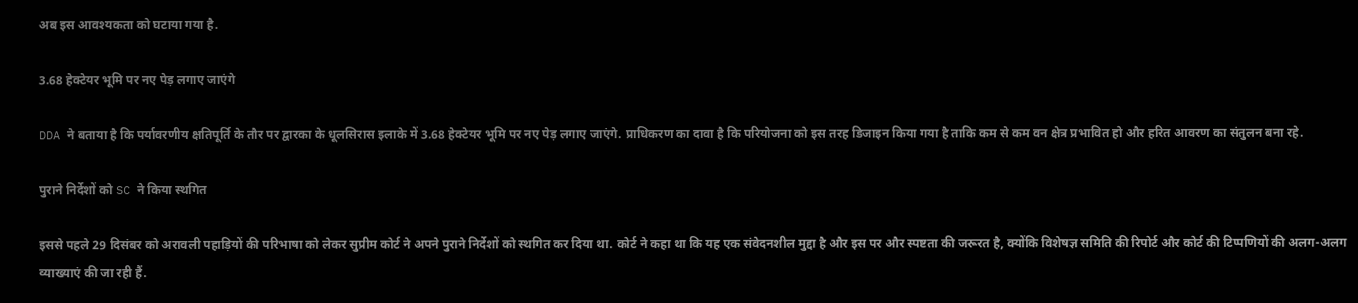अब इस आवश्यकता को घटाया गया है.

3.68 हेक्टेयर भूमि पर नए पेड़ लगाए जाएंगे

DDA ने बताया है कि पर्यावरणीय क्षतिपूर्ति के तौर पर द्वारका के धूलसिरास इलाके में 3.68 हेक्टेयर भूमि पर नए पेड़ लगाए जाएंगे. प्राधिकरण का दावा है कि परियोजना को इस तरह डिजाइन किया गया है ताकि कम से कम वन क्षेत्र प्रभावित हो और हरित आवरण का संतुलन बना रहे.

पुराने निर्देशों को SC ने किया स्थगित

इससे पहले 29 दिसंबर को अरावली पहाड़ियों की परिभाषा को लेकर सुप्रीम कोर्ट ने अपने पुराने निर्देशों को स्थगित कर दिया था. कोर्ट ने कहा था कि यह एक संवेदनशील मुद्दा है और इस पर और स्पष्टता की जरूरत है, क्योंकि विशेषज्ञ समिति की रिपोर्ट और कोर्ट की टिप्पणियों की अलग-अलग व्याख्याएं की जा रही हैं.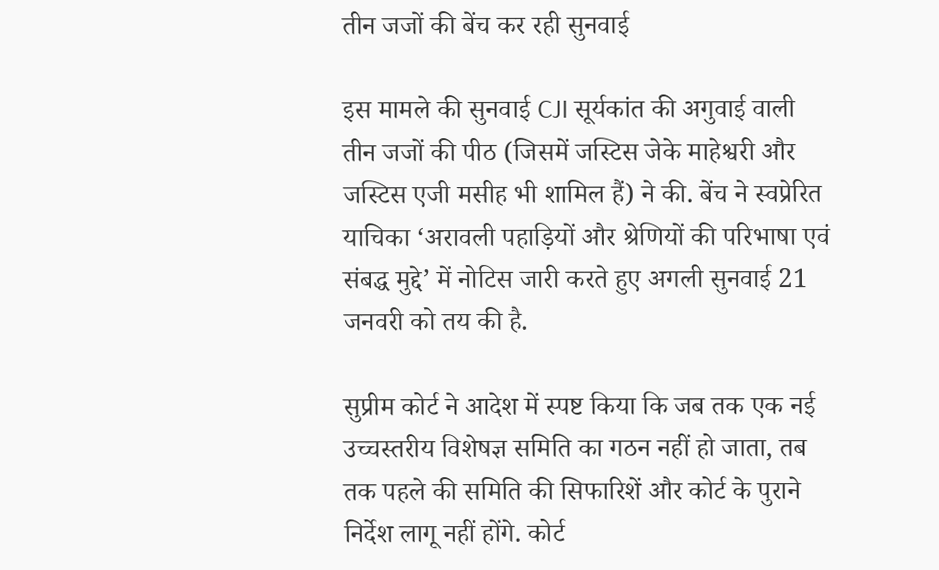तीन जजों की बेंच कर रही सुनवाई

इस मामले की सुनवाई CJI सूर्यकांत की अगुवाई वाली तीन जजों की पीठ (जिसमें जस्टिस जेके माहेश्वरी और जस्टिस एजी मसीह भी शामिल हैं) ने की. बेंच ने स्वप्रेरित याचिका ‘अरावली पहाड़ियों और श्रेणियों की परिभाषा एवं संबद्ध मुद्दे’ में नोटिस जारी करते हुए अगली सुनवाई 21 जनवरी को तय की है.

सुप्रीम कोर्ट ने आदेश में स्पष्ट किया कि जब तक एक नई उच्चस्तरीय विशेषज्ञ समिति का गठन नहीं हो जाता, तब तक पहले की समिति की सिफारिशें और कोर्ट के पुराने निर्देश लागू नहीं होंगे. कोर्ट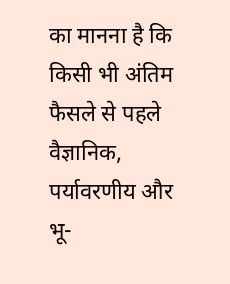का मानना है कि किसी भी अंतिम फैसले से पहले वैज्ञानिक, पर्यावरणीय और भू-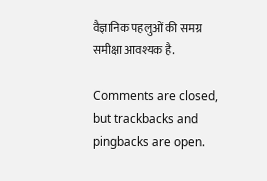वैज्ञानिक पहलुओं की समग्र समीक्षा आवश्यक है.

Comments are closed, but trackbacks and pingbacks are open.